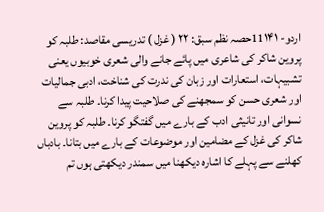اردو- 11۱۴۱حصہ نظم سبق: ۲۲ ( غزل ) تدریسی مقاصد: طلبہ کو پروین شاکر کی شاعری میں پائے جانے والی شعری خوبیوں یعنی تشبیہات، استعارات اور زبان کی ندرت کی شناخت، ادبی جمالیات اور شعری حسن کو سمجھنے کی صلاحیت پیدا کرنا۔ طلبہ سے نسوانی اور تانیثی ادب کے بارے میں گفتگو کرنا۔ طلبہ کو پروین شاکر کی غزل کے مضامین اور موضوعات کے بارے میں بتانا۔ بادباں کھلنے سے پہلے کا اشارہ دیکھنا میں سمندر دیکھتی ہوں تم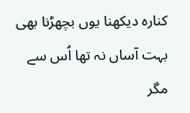کنارہ دیکھنا یوں بچھڑنا بھی بہت آساں نہ تھا اُس سے مگر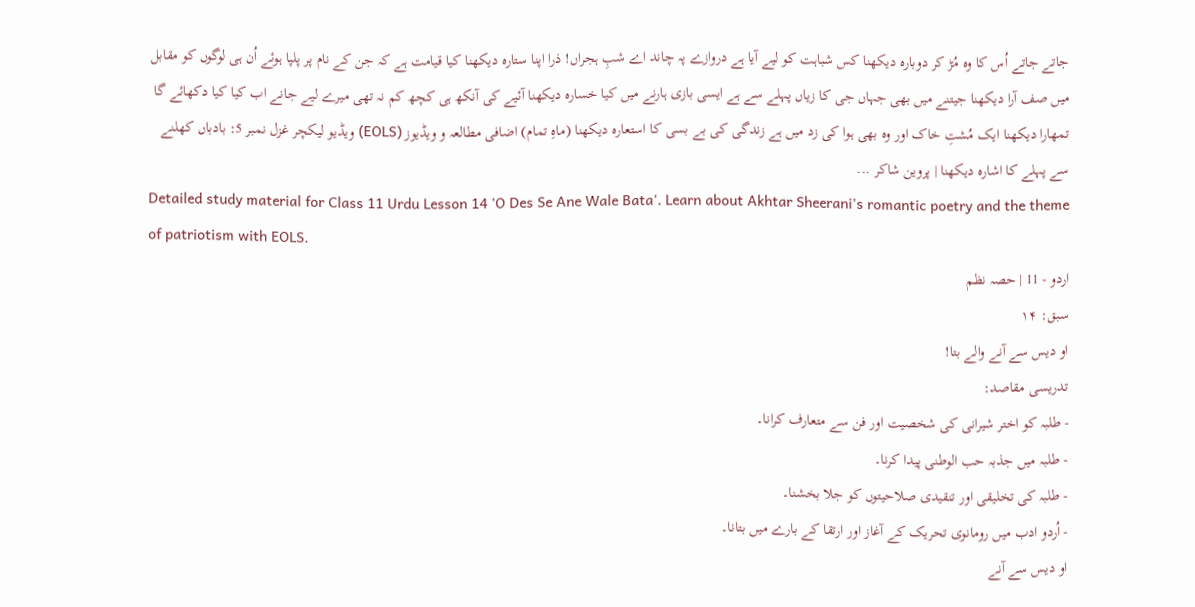جاتے جاتے اُس کا وہ مُڑ کر دوبارہ دیکھنا کس شباہت کو لیے آیا ہے دروازے پہ چاند اے شبِ ہجراں! ذرا اپنا ستارہ دیکھنا کیا قیامت ہے کہ جن کے نام پر پلپا ہوئے اُن ہی لوگوں کو مقابل میں صف آرا دیکھنا جیتنے میں بھی جہاں جی کا زیاں پہلے سے ہے ایسی بازی ہارنے میں کیا خسارہ دیکھنا آئیے کی آنکھ ہی کچھ کم نہ تھی میرے لیے جانے اب کیا کیا دکھائے گا تمھارا دیکھنا ایک مُشتِ خاک اور وہ بھی ہوا کی زد میں ہے زندگی کی بے بسی کا استعارہ دیکھنا (ماہِ تمام) اضافی مطالعہ و ویڈیوز (EOLS) ویڈیو لیکچر غزل نمبر 5: بادباں کھلنے سے پہلے کا اشارہ دیکھنا | پروین شاکر ...
Detailed study material for Class 11 Urdu Lesson 14 'O Des Se Ane Wale Bata'. Learn about Akhtar Sheerani's romantic poetry and the theme of patriotism with EOLS.
اردو - 11 | حصہ نظم
سبق: ۱۴
او دیس سے آنے والے بتا!
تدریسی مقاصد:
- طلبہ کو اختر شیرانی کی شخصیت اور فن سے متعارف کرانا۔
- طلبہ میں جذبہ حب الوطنی پیدا کرنا۔
- طلبہ کی تخلیقی اور تنقیدی صلاحیتوں کو جلا بخشنا۔
- اُردو ادب میں رومانوی تحریک کے آغاز اور ارتقا کے بارے میں بتانا۔
او دیس سے آنے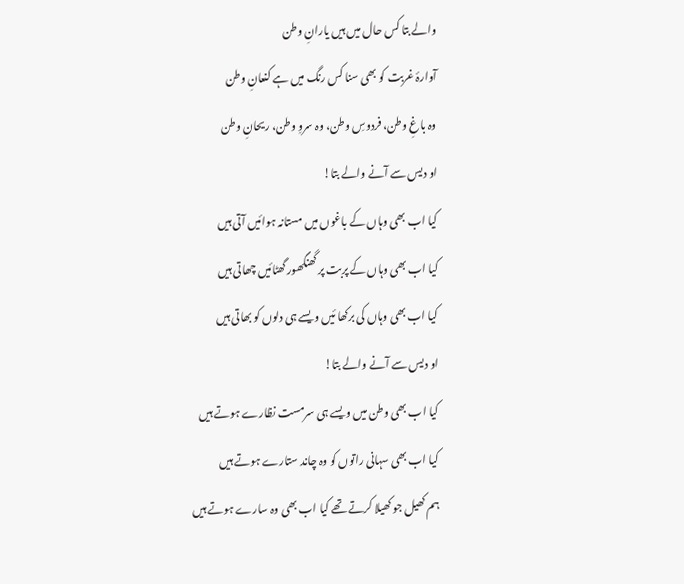والے بتا کس حال میں ہیں یارانِ وطن
آوارۂ غربت کو بھی سنا کس رنگ میں ہے کنعانِ وطن
وہ باغِ وطن، فردوسِ وطن، وہ سروِ وطن، ریحانِ وطن
او دیس سے آنے والے بتا!
کیا اب بھی وہاں کے باغوں میں مستانہ ہوائیں آتی ہیں
کیا اب بھی وہاں کے پربت پر گھنگھور گھٹائیں چھاتی ہیں
کیا اب بھی وہاں کی برکھا ئیں ویسے ہی دلوں کو بھاتی ہیں
او دیس سے آنے والے بتا!
کیا اب بھی وطن میں ویسے ہی سرمست نظارے ہوتے ہیں
کیا اب بھی سہانی راتوں کو وہ چاند ستارے ہوتے ہیں
ہم کھیل جو کھیلا کرتے تھے کیا اب بھی وہ سارے ہوتے ہیں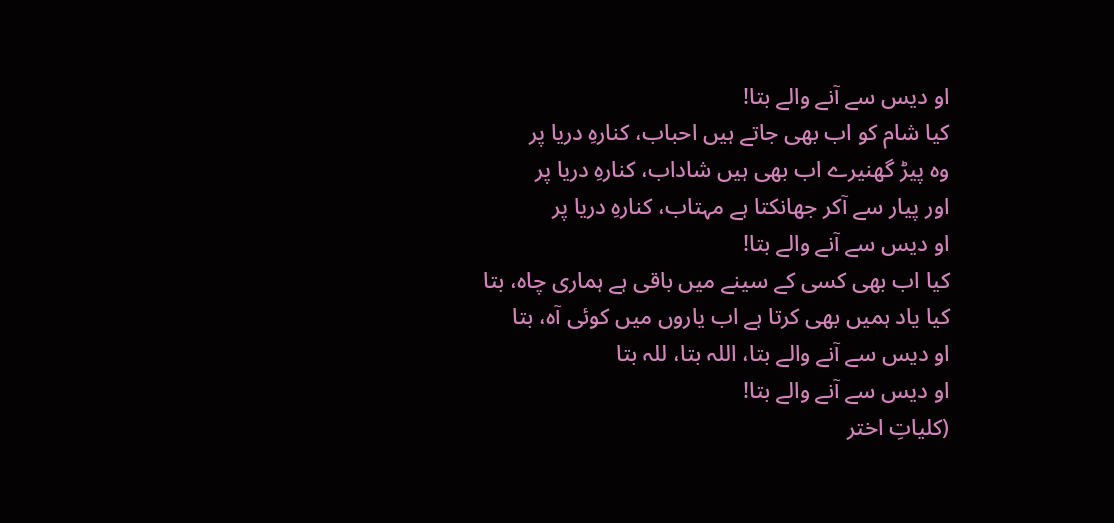او دیس سے آنے والے بتا!
کیا شام کو اب بھی جاتے ہیں احباب، کنارہِ دریا پر
وہ پیڑ گھنیرے اب بھی ہیں شاداب، کنارہِ دریا پر
اور پیار سے آکر جھانکتا ہے مہتاب، کنارہِ دریا پر
او دیس سے آنے والے بتا!
کیا اب بھی کسی کے سینے میں باقی ہے ہماری چاہ، بتا
کیا یاد ہمیں بھی کرتا ہے اب یاروں میں کوئی آہ، بتا
او دیس سے آنے والے بتا، اللہ بتا، للہ بتا
او دیس سے آنے والے بتا!
(کلیاتِ اختر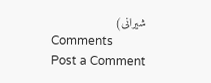شیرانی)
Comments
Post a Comment